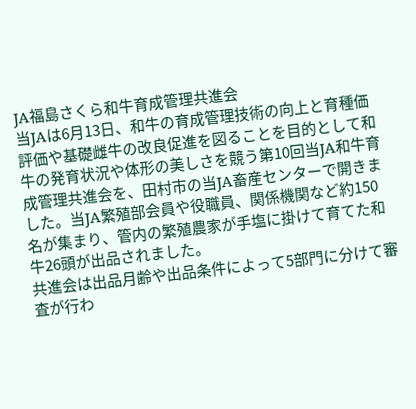JA福島さくら和牛育成管理共進会
当JAは6月13日、和牛の育成管理技術の向上と育種価評価や基礎雌牛の改良促進を図ることを目的として和牛の発育状況や体形の美しさを競う第10回当JA和牛育成管理共進会を、田村市の当JA畜産センターで開きました。当JA繁殖部会員や役職員、関係機関など約150名が集まり、管内の繁殖農家が手塩に掛けて育てた和牛26頭が出品されました。
共進会は出品月齢や出品条件によって5部門に分けて審査が行わ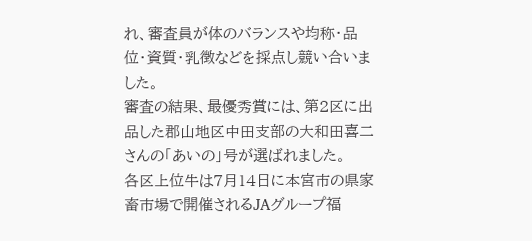れ、審査員が体のバランスや均称・品位・資質・乳徴などを採点し競い合いました。
審査の結果、最優秀賞には、第2区に出品した郡山地区中田支部の大和田喜二さんの「あいの」号が選ばれました。
各区上位牛は7月14日に本宮市の県家畜市場で開催されるJAグループ福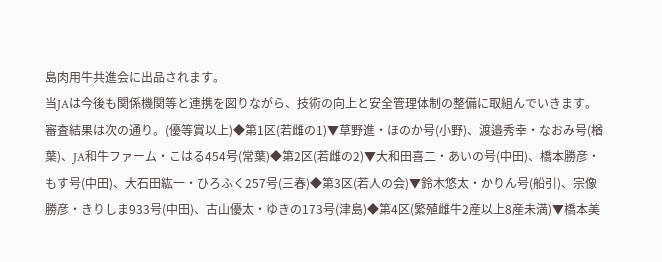島肉用牛共進会に出品されます。
当JAは今後も関係機関等と連携を図りながら、技術の向上と安全管理体制の整備に取組んでいきます。
審査結果は次の通り。(優等賞以上)◆第1区(若雌の1)▼草野進・ほのか号(小野)、渡邉秀幸・なおみ号(楢葉)、JA和牛ファーム・こはる454号(常葉)◆第2区(若雌の2)▼大和田喜二・あいの号(中田)、橋本勝彦・もす号(中田)、大石田紘一・ひろふく257号(三春)◆第3区(若人の会)▼鈴木悠太・かりん号(船引)、宗像勝彦・きりしま933号(中田)、古山優太・ゆきの173号(津島)◆第4区(繁殖雌牛2産以上8産未満)▼橋本美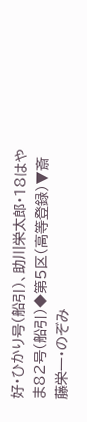好・ひかり号(船引)、助川栄太郎・18はやま82号(船引)◆第5区(高等登録)▼斎藤栄一・のぞみ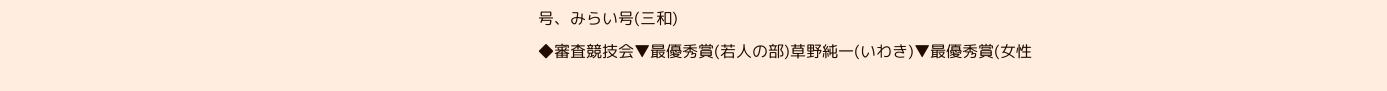号、みらい号(三和)
◆審査競技会▼最優秀賞(若人の部)草野純一(いわき)▼最優秀賞(女性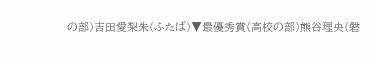の部)吉田愛梨朱(ふたば)▼最優秀賞(高校の部)熊谷理央(磐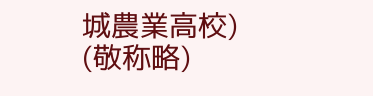城農業高校)
(敬称略)